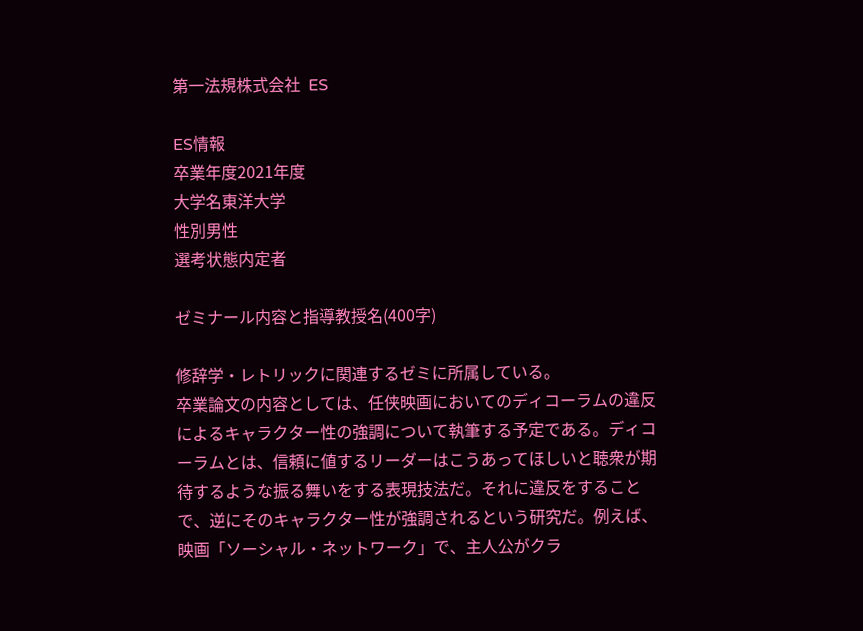第一法規株式会社  ES

ES情報
卒業年度2021年度
大学名東洋大学
性別男性
選考状態内定者

ゼミナール内容と指導教授名(400字)

修辞学・レトリックに関連するゼミに所属している。
卒業論文の内容としては、任侠映画においてのディコーラムの違反によるキャラクター性の強調について執筆する予定である。ディコーラムとは、信頼に値するリーダーはこうあってほしいと聴衆が期待するような振る舞いをする表現技法だ。それに違反をすることで、逆にそのキャラクター性が強調されるという研究だ。例えば、映画「ソーシャル・ネットワーク」で、主人公がクラ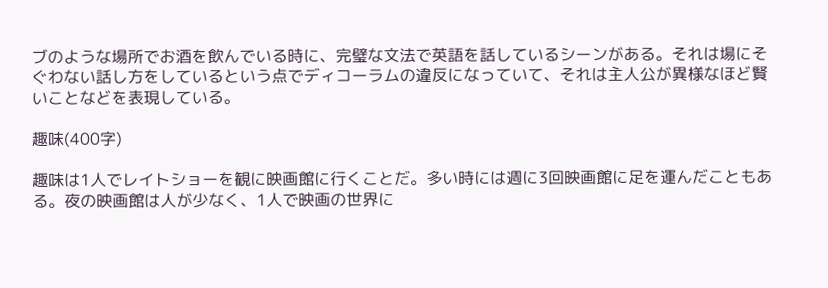ブのような場所でお酒を飲んでいる時に、完璧な文法で英語を話しているシーンがある。それは場にそぐわない話し方をしているという点でディコーラムの違反になっていて、それは主人公が異様なほど賢いことなどを表現している。

趣味(400字)

趣味は1人でレイトショーを観に映画館に行くことだ。多い時には週に3回映画館に足を運んだこともある。夜の映画館は人が少なく、1人で映画の世界に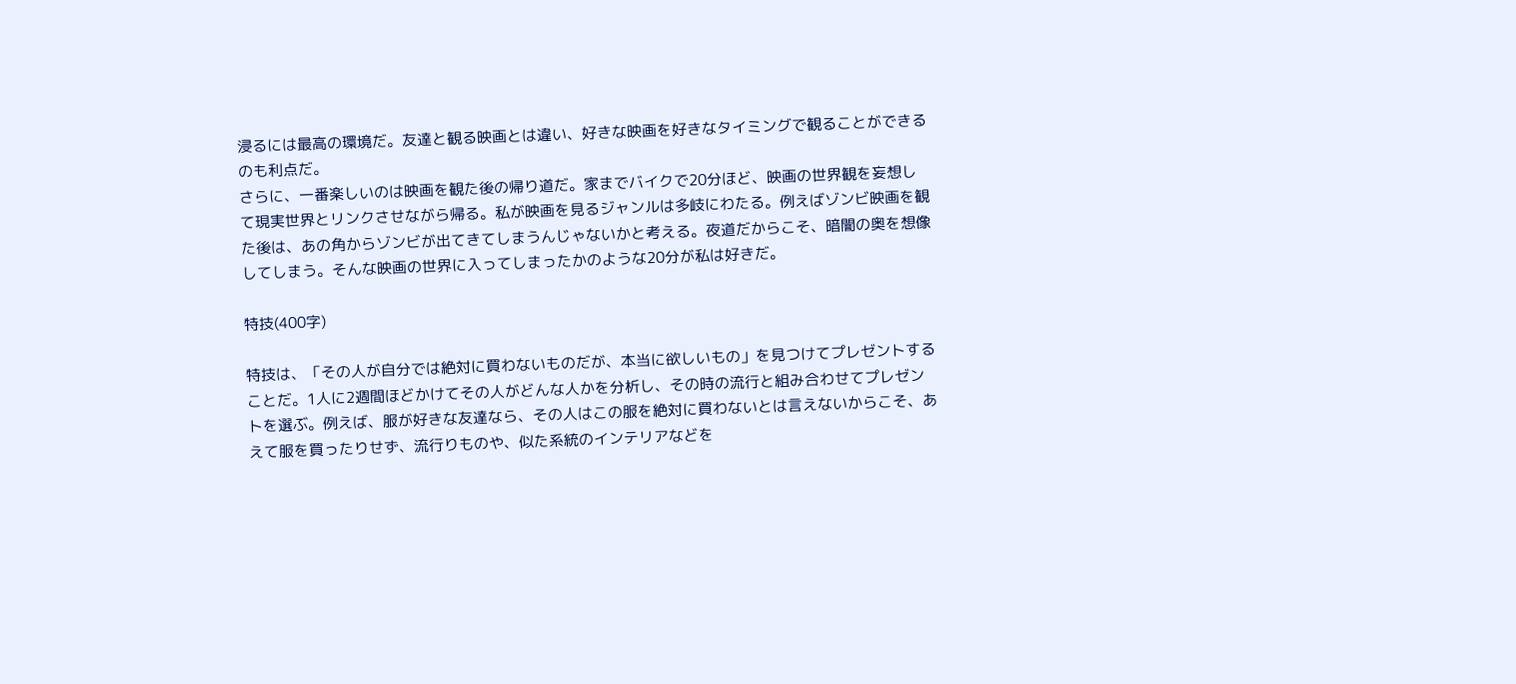浸るには最高の環境だ。友達と観る映画とは違い、好きな映画を好きなタイミングで観ることができるのも利点だ。
さらに、一番楽しいのは映画を観た後の帰り道だ。家までバイクで20分ほど、映画の世界観を妄想して現実世界とリンクさせながら帰る。私が映画を見るジャンルは多岐にわたる。例えばゾンビ映画を観た後は、あの角からゾンビが出てきてしまうんじゃないかと考える。夜道だからこそ、暗闇の奥を想像してしまう。そんな映画の世界に入ってしまったかのような20分が私は好きだ。

特技(400字)

特技は、「その人が自分では絶対に買わないものだが、本当に欲しいもの」を見つけてプレゼントすることだ。1人に2週間ほどかけてその人がどんな人かを分析し、その時の流行と組み合わせてプレゼントを選ぶ。例えば、服が好きな友達なら、その人はこの服を絶対に買わないとは言えないからこそ、あえて服を買ったりせず、流行りものや、似た系統のインテリアなどを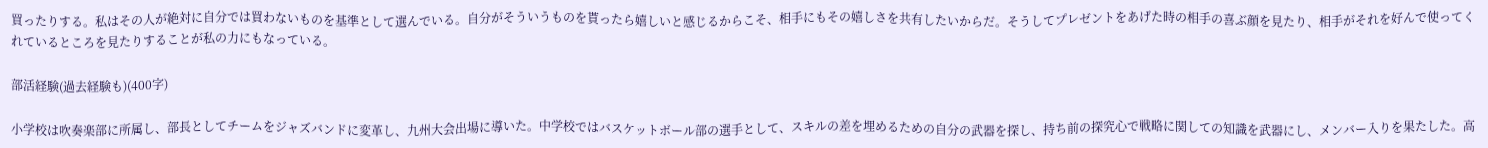買ったりする。私はその人が絶対に自分では買わないものを基準として選んでいる。自分がそういうものを貰ったら嬉しいと感じるからこそ、相手にもその嬉しさを共有したいからだ。そうしてプレゼントをあげた時の相手の喜ぶ顔を見たり、相手がそれを好んで使ってくれているところを見たりすることが私の力にもなっている。

部活経験(過去経験も)(400字)

小学校は吹奏楽部に所属し、部長としてチームをジャズバンドに変革し、九州大会出場に導いた。中学校ではバスケットボール部の選手として、スキルの差を埋めるための自分の武器を探し、持ち前の探究心で戦略に関しての知識を武器にし、メンバー入りを果たした。高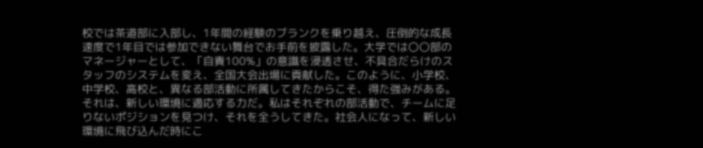校では茶道部に入部し、1年間の経験のブランクを乗り越え、圧倒的な成長速度で1年目では参加できない舞台でお手前を披露した。大学では〇〇部のマネージャーとして、「自責100%」の意識を浸透させ、不具合だらけのスタッフのシステムを変え、全国大会出場に貢献した。このように、小学校、中学校、高校と、異なる部活動に所属してきたからこそ、得た強みがある。それは、新しい環境に適応する力だ。私はそれぞれの部活動で、チームに足りないポジションを見つけ、それを全うしてきた。社会人になって、新しい環境に飛び込んだ時にこ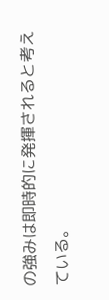の強みは即時的に発揮されると考えている。